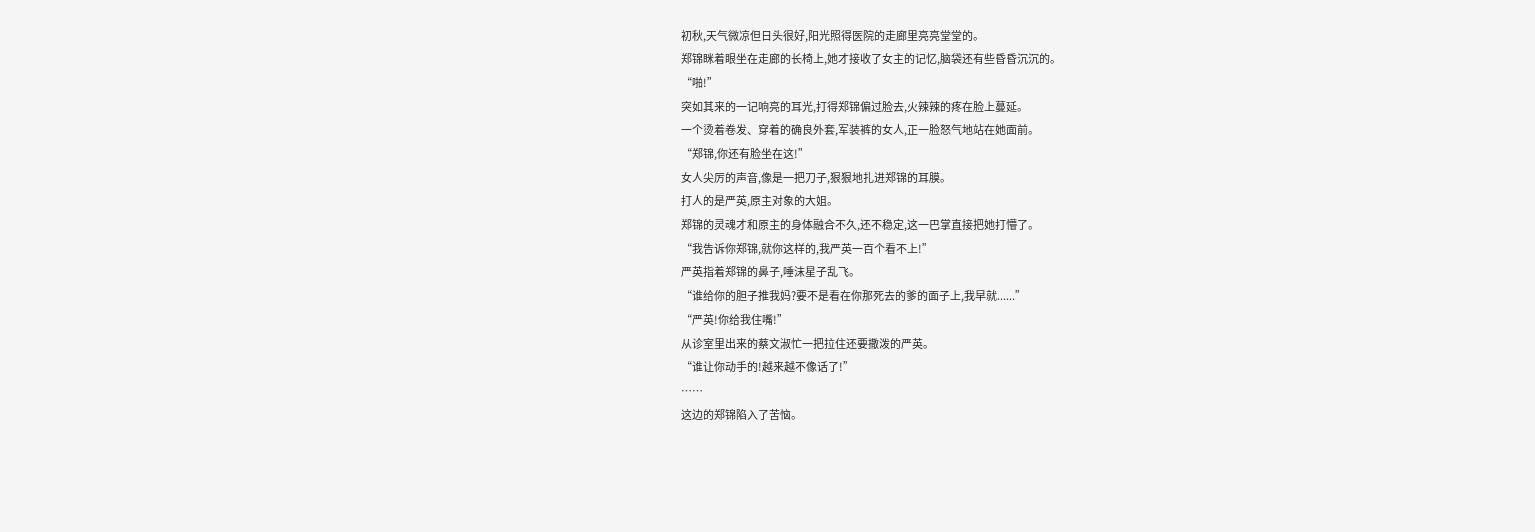初秋,天气微凉但日头很好,阳光照得医院的走廊里亮亮堂堂的。
郑锦眯着眼坐在走廊的长椅上,她才接收了女主的记忆,脑袋还有些昏昏沉沉的。
“啪!”
突如其来的一记响亮的耳光,打得郑锦偏过脸去,火辣辣的疼在脸上蔓延。
一个烫着卷发、穿着的确良外套,军装裤的女人,正一脸怒气地站在她面前。
“郑锦,你还有脸坐在这!”
女人尖厉的声音,像是一把刀子,狠狠地扎进郑锦的耳膜。
打人的是严英,原主对象的大姐。
郑锦的灵魂才和原主的身体融合不久,还不稳定,这一巴掌直接把她打懵了。
“我告诉你郑锦,就你这样的,我严英一百个看不上!”
严英指着郑锦的鼻子,唾沫星子乱飞。
“谁给你的胆子推我妈?要不是看在你那死去的爹的面子上,我早就......”
“严英!你给我住嘴!”
从诊室里出来的蔡文淑忙一把拉住还要撒泼的严英。
“谁让你动手的!越来越不像话了!”
……
这边的郑锦陷入了苦恼。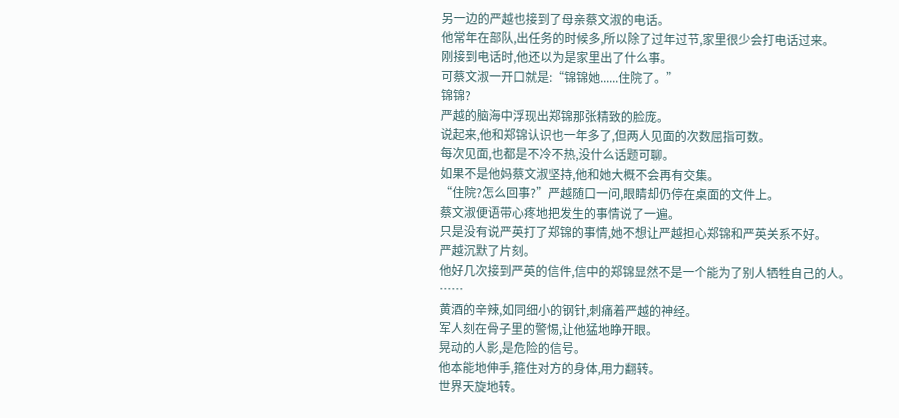另一边的严越也接到了母亲蔡文淑的电话。
他常年在部队,出任务的时候多,所以除了过年过节,家里很少会打电话过来。
刚接到电话时,他还以为是家里出了什么事。
可蔡文淑一开口就是:“锦锦她......住院了。”
锦锦?
严越的脑海中浮现出郑锦那张精致的脸庞。
说起来,他和郑锦认识也一年多了,但两人见面的次数屈指可数。
每次见面,也都是不冷不热,没什么话题可聊。
如果不是他妈蔡文淑坚持,他和她大概不会再有交集。
“住院?怎么回事?”严越随口一问,眼睛却仍停在桌面的文件上。
蔡文淑便语带心疼地把发生的事情说了一遍。
只是没有说严英打了郑锦的事情,她不想让严越担心郑锦和严英关系不好。
严越沉默了片刻。
他好几次接到严英的信件,信中的郑锦显然不是一个能为了别人牺牲自己的人。
……
黄酒的辛辣,如同细小的钢针,刺痛着严越的神经。
军人刻在骨子里的警惕,让他猛地睁开眼。
晃动的人影,是危险的信号。
他本能地伸手,箍住对方的身体,用力翻转。
世界天旋地转。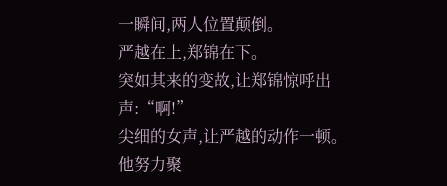一瞬间,两人位置颠倒。
严越在上,郑锦在下。
突如其来的变故,让郑锦惊呼出声:“啊!”
尖细的女声,让严越的动作一顿。
他努力聚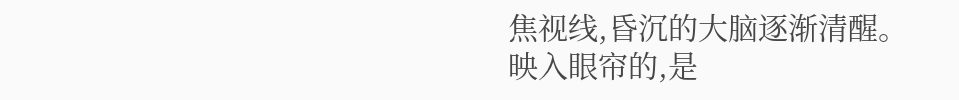焦视线,昏沉的大脑逐渐清醒。
映入眼帘的,是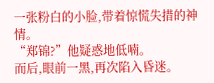一张粉白的小脸,带着惊慌失措的神情。
“郑锦?”他疑惑地低喃。
而后,眼前一黑,再次陷入昏迷。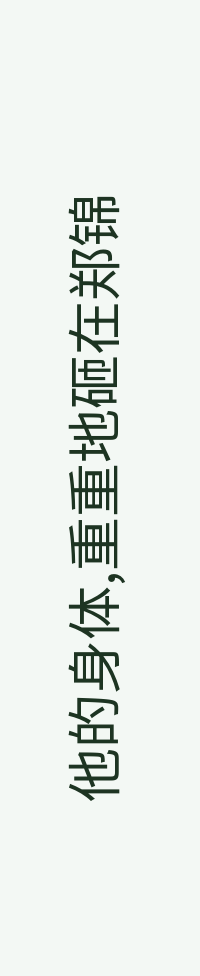他的身体,重重地砸在郑锦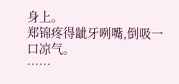身上。
郑锦疼得龇牙咧嘴,倒吸一口凉气。
……